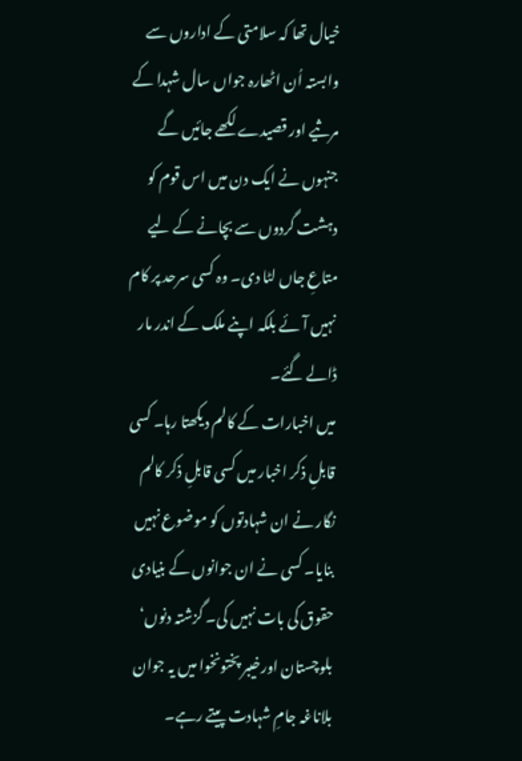خیال تھا کہ سلامتی کے اداروں سے وابستہ اُن اٹھارہ جواں سال شہدا کے مرثیے اور قصیدے لکھے جائیں گے جنہوں نے ایک دن میں اس قوم کو دہشت گردوں سے بچانے کے لیے متاعِ جاں لٹا دی۔ وہ کسی سرحد پر کام نہیں آئے بلکہ اپنے ملک کے اندر مار ڈالے گئے۔
میں اخبارات کے کالم دیکھتا رہا۔ کسی قابلِ ذکر اخبار میں کسی قابلِ ذکر کالم نگار نے ان شہادتوں کو موضوع نہیں بنایا۔ کسی نے ان جوانوں کے بنیادی حقوق کی بات نہیں کی۔ گزشتہ دنوں‘ بلوچستان اورخیبر پختونخوا میں یہ جوان بلاناغہ جامِ شہادت پیتے رہے۔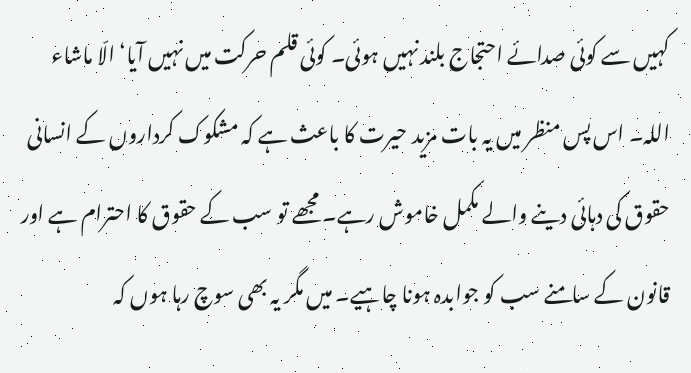کہیں سے کوئی صدائے احتجاج بلند نہیں ہوئی۔ کوئی قلم حرکت میں نہیں آیا‘ الّا ماشاء اللہ۔ اس پس منظر میں یہ بات مزید حیرت کا باعث ہے کہ مشکوک کرداروں کے انسانی حقوق کی دہائی دینے والے مکمل خاموش رہے۔ مجھے تو سب کے حقوق کا احترام ہے اور قانون کے سامنے سب کو جوابدہ ہونا چاہیے۔ میں مگر یہ بھی سوچ رہا ہوں کہ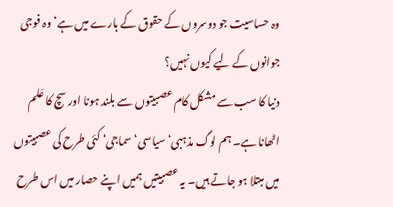وہ حساسیت جو دوسروں کے حقوق کے بارے میں ہے‘ وہ فوجی جوانوں کے لیے کیوں نہیں؟
دنیا کا سب سے مشکل کام عصبیتوں سے بلند ہونا اور سچ کا عَلم اٹھانا ہے۔ ہم لوگ مذہبی‘ سیاسی‘ سماجی‘ کئی طرح کی عصبیتوں میں مبتلا ہو جاتے ہیں۔ یہ عصبیتیں ہمیں اپنے حصار میں اس طرح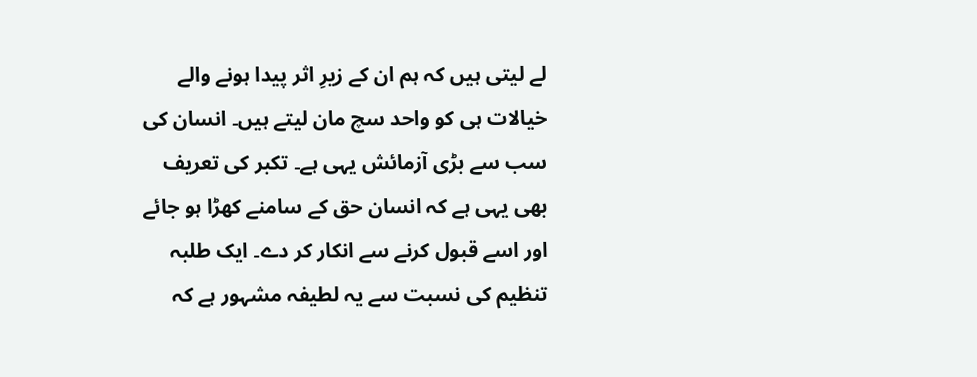لے لیتی ہیں کہ ہم ان کے زیرِ اثر پیدا ہونے والے خیالات ہی کو واحد سچ مان لیتے ہیں۔ انسان کی سب سے بڑی آزمائش یہی ہے۔ تکبر کی تعریف بھی یہی ہے کہ انسان حق کے سامنے کھڑا ہو جائے اور اسے قبول کرنے سے انکار کر دے۔ ایک طلبہ تنظیم کی نسبت سے یہ لطیفہ مشہور ہے کہ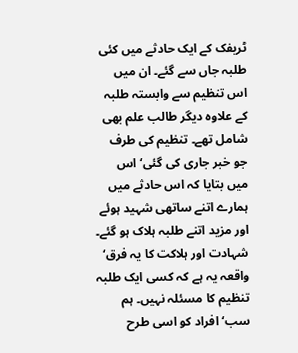ٹریفک کے ایک حادثے میں کئی طلبہ جاں سے گئے۔ ان میں اس تنظیم سے وابستہ طلبہ کے علاوہ دیگر طالب علم بھی شامل تھے۔ تنظیم کی طرف جو خبر جاری کی گئی‘ اس میں بتایا کہ اس حادثے میں ہمارے اتنے ساتھی شہید ہوئے اور مزید اتنے طلبہ ہلاک ہو گئے۔ شہادت اور ہلاکت کا یہ فرق‘ واقعہ یہ ہے کہ کسی ایک طلبہ تنظیم کا مسئلہ نہیں۔ ہم سب‘ افراد کو اسی طرح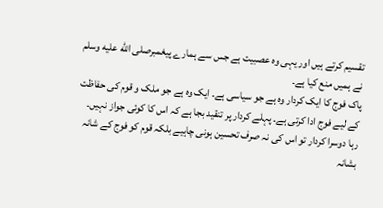تقسیم کرتے ہیں اور یہی وہ عصبیت ہے جس سے ہمارے پیغمبرصلى الله عليه وسلم نے ہمیں منع کیا ہے۔
پاک فوج کا ایک کردار وہ ہے جو سیاسی ہے۔ ایک وہ ہے جو ملک و قوم کی حفاظت کے لیے فوج ادا کرتی ہے۔ پہلے کردار پر تنقید بجا ہے کہ اس کا کوئی جواز نہیں۔ رہا دوسرا کردار تو اس کی نہ صرف تحسین ہونی چاہیے بلکہ قوم کو فوج کے شانہ بشانہ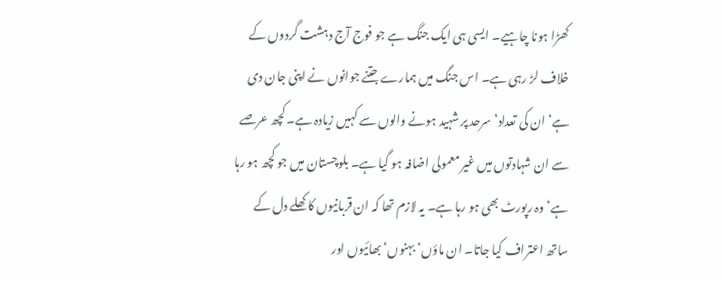کھڑا ہونا چاہیے۔ ایسی ہی ایک جنگ ہے جو فوج آج دہشت گردوں کے خلاف لڑ رہی ہے۔ اس جنگ میں ہمارے جتنے جوانوں نے اپنی جان دی ہے‘ ان کی تعداد‘ سرحد پر شہید ہونے والوں سے کہیں زیادہ ہے۔ کچھ عرصے سے ان شہادتوں میں غیر معمولی اضافہ ہو گیا ہے۔ بلوچستان میں جو کچھ ہو رہا ہے‘ وہ رپورٹ بھی ہو رہا ہے۔ یہ لازم تھا کہ ان قربانیوں کا کھلے دل کے ساتھ اعتراف کیا جاتا۔ ان ماؤں‘ بہنوں‘ بھائیوں اور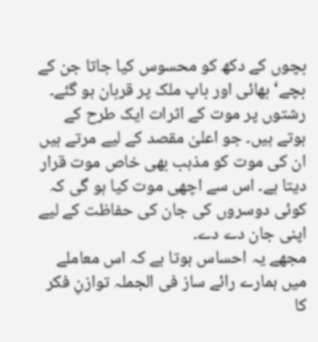بچوں کے دکھ کو محسوس کیا جاتا جن کے بچے‘ بھائی اور باپ ملک پر قربان ہو گئے۔ رشتوں پر موت کے اثرات ایک طرح کے ہوتے ہیں۔ جو اعلیٰ مقصد کے لیے مرتے ہیں ان کی موت کو مذہب بھی خاص موت قرار دیتا ہے۔ اس سے اچھی موت کیا ہو گی کہ کوئی دوسروں کی جان کی حفاظت کے لیے اپنی جان دے دے۔
مجھے یہ احساس ہوتا ہے کہ اس معاملے میں ہمارے رائے ساز فی الجملہ توازنِ فکر کا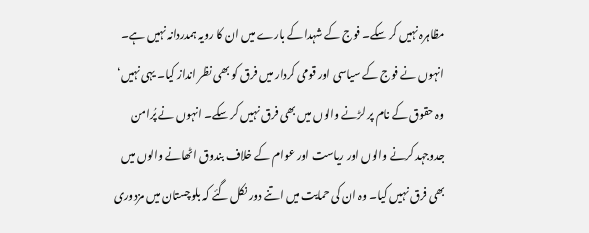مظاہرہ نہیں کر سکے۔ فوج کے شہدا کے بارے میں ان کا رویہ ہمدردانہ نہیں ہے۔ انہوں نے فوج کے سیاسی اور قومی کردار میں فرق کو بھی نظر انداز کیا۔ یہی نہیں‘ وہ حقوق کے نام پر لڑنے والوں میں بھی فرق نہیں کر سکے۔ انہوں نے پُرامن جدوجہد کرنے والوں اور ریاست اور عوام کے خلاف بندوق اٹھانے والوں میں بھی فرق نہیں کیا۔ وہ ان کی حمایت میں اتنے دور نکل گئے کہ بلوچستان میں مزدوری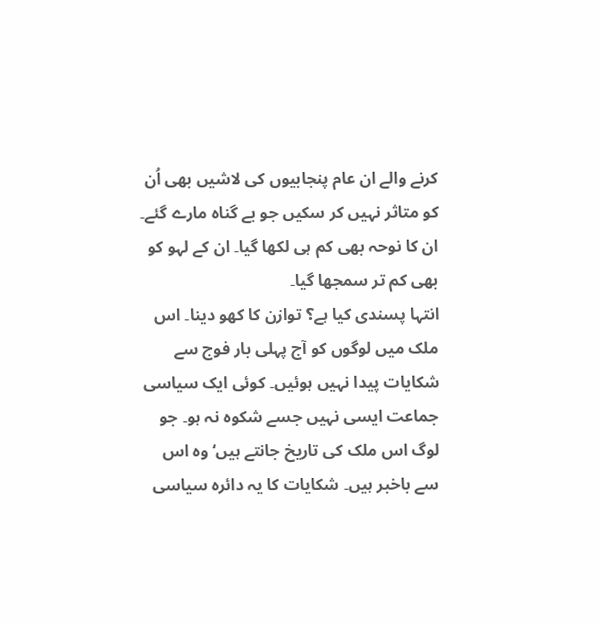کرنے والے ان عام پنجابیوں کی لاشیں بھی اُن کو متاثر نہیں کر سکیں جو بے گناہ مارے گئے۔ ان کا نوحہ بھی کم ہی لکھا گیا۔ ان کے لہو کو بھی کم تر سمجھا گیا۔
انتہا پسندی کیا ہے؟ توازن کا کھو دینا۔ اس ملک میں لوگوں کو آج پہلی بار فوج سے شکایات پیدا نہیں ہوئیں۔ کوئی ایک سیاسی جماعت ایسی نہیں جسے شکوہ نہ ہو۔ جو لوگ اس ملک کی تاریخ جانتے ہیں‘ وہ اس سے باخبر ہیں۔ شکایات کا یہ دائرہ سیاسی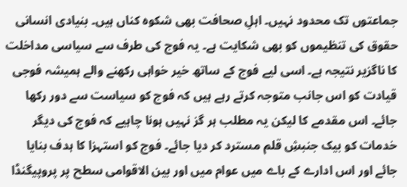جماعتوں تک محدود نہیں۔ اہلِ صحافت بھی شکوہ کناں ہیں۔ بنیادی انسانی حقوق کی تنظیموں کو بھی شکایت ہے۔ یہ فوج کی طرف سے سیاسی مداخلت کا ناگزیر نتیجہ ہے۔ اسی لیے فوج کے ساتھ خیر خواہی رکھنے والے ہمیشہ فوجی قیادت کو اس جانب متوجہ کرتے رہے ہیں کہ فوج کو سیاست سے دور رکھا جائے۔ اس مقدمے کا لیکن یہ مطلب ہر گز نہیں ہونا چاہیے کہ فوج کی دیگر خدمات کو بیک جنبشِ قلم مسترد کر دیا جائے۔ فوج کو استہزا کا ہدف بنایا جائے اور اس ادارے کے باے میں عوام میں اور بین الاقوامی سطح پر پروپیگنڈا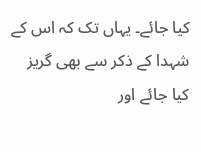کیا جائے۔ یہاں تک کہ اس کے شہدا کے ذکر سے بھی گریز کیا جائے اور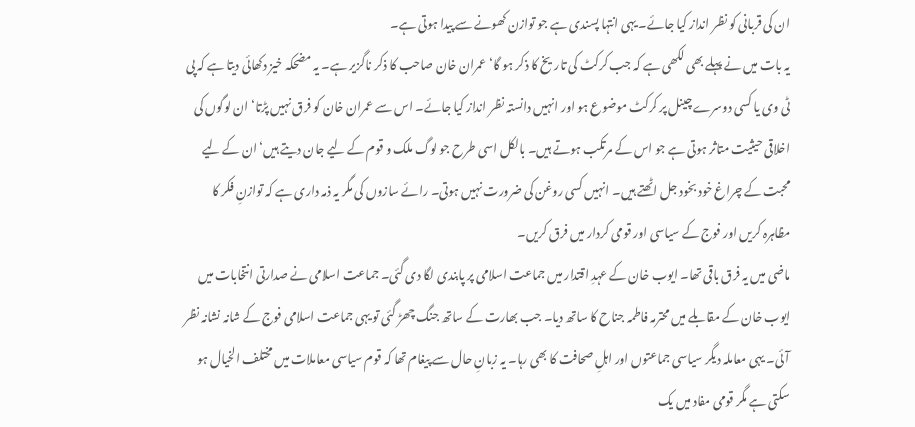ان کی قربانی کو نظر انداز کیا جائے۔ یہی انتہا پسندی ہے جو توازن کھونے سے پیدا ہوتی ہے۔
یہ بات میں نے پہلے بھی لکھی ہے کہ جب کرکٹ کی تاریخ کا ذکر ہو گا‘ عمران خان صاحب کا ذکر ناگزیر ہے۔ یہ مضحکہ خیز دکھائی دیتا ہے کہ پی ٹی وی یا کسی دوسرے چینل پر کرکٹ موضوع ہو اور انہیں دانستہ نظر انداز کیا جائے۔ اس سے عمران خان کو فرق نہیں پڑتا‘ ان لوگوں کی اخلاقی حیثیت متاثر ہوتی ہے جو اس کے مرتکب ہوتے ہیں۔ بالکل اسی طرح جو لوگ ملک و قوم کے لیے جان دیتے ہیں‘ ان کے لیے محبت کے چراغ خود بخود جل اٹھتے ہیں۔ انہیں کسی روغن کی ضرورت نہیں ہوتی۔ رائے سازوں کی مگر یہ ذمہ داری ہے کہ توازنِ فکر کا مظاہرہ کریں اور فوج کے سیاسی اور قومی کردار میں فرق کریں۔
ماضی میں یہ فرق باقی تھا۔ ایوب خان کے عہدِ اقتدار میں جماعت اسلامی پر پابندی لگا دی گئی۔ جماعت اسلامی نے صدارتی انتخابات میں ایوب خان کے مقابلے میں محترمہ فاطمہ جناح کا ساتھ دیا۔ جب بھارت کے ساتھ جنگ چھڑ گئی تو یہی جماعت اسلامی فوج کے شانہ نشانہ نظر آئی۔ یہی معاملہ دیگر سیاسی جماعتوں اور اہلِ صحافت کا بھی رہا۔ یہ زبانِ حال سے پیغام تھا کہ قوم سیاسی معاملات میں مختلف الخیال ہو سکتی ہے مگر قومی مفاد میں یک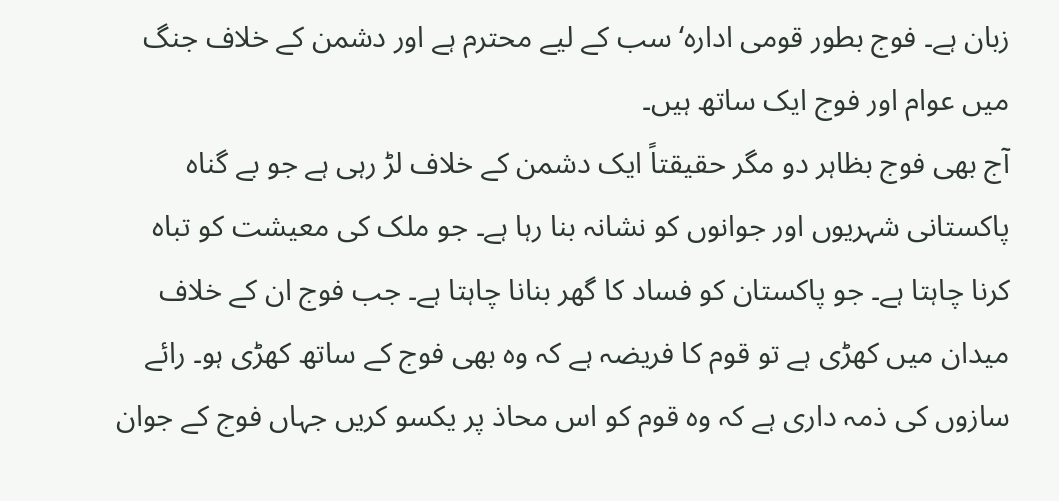زبان ہے۔ فوج بطور قومی ادارہ‘ سب کے لیے محترم ہے اور دشمن کے خلاف جنگ میں عوام اور فوج ایک ساتھ ہیں۔
آج بھی فوج بظاہر دو مگر حقیقتاً ایک دشمن کے خلاف لڑ رہی ہے جو بے گناہ پاکستانی شہریوں اور جوانوں کو نشانہ بنا رہا ہے۔ جو ملک کی معیشت کو تباہ کرنا چاہتا ہے۔ جو پاکستان کو فساد کا گھر بنانا چاہتا ہے۔ جب فوج ان کے خلاف میدان میں کھڑی ہے تو قوم کا فریضہ ہے کہ وہ بھی فوج کے ساتھ کھڑی ہو۔ رائے سازوں کی ذمہ داری ہے کہ وہ قوم کو اس محاذ پر یکسو کریں جہاں فوج کے جوان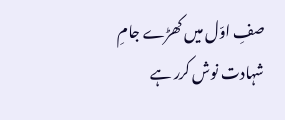صفِ اوّل میں کھڑے جامِ شہادت نوش کرر ہے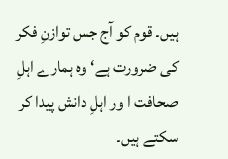ہیں۔ قوم کو آج جس توازنِ فکر کی ضرورت ہے‘ وہ ہمارے اہلِ صحافت ا ور اہلِ دانش پیدا کر سکتے ہیں۔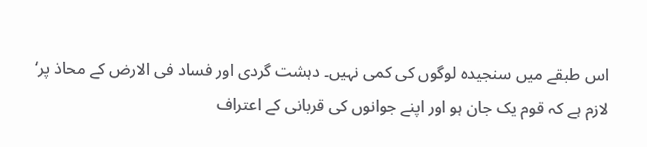اس طبقے میں سنجیدہ لوگوں کی کمی نہیں۔ دہشت گردی اور فساد فی الارض کے محاذ پر‘ لازم ہے کہ قوم یک جان ہو اور اپنے جوانوں کی قربانی کے اعتراف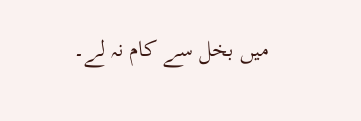میں بخل سے کام نہ لے۔